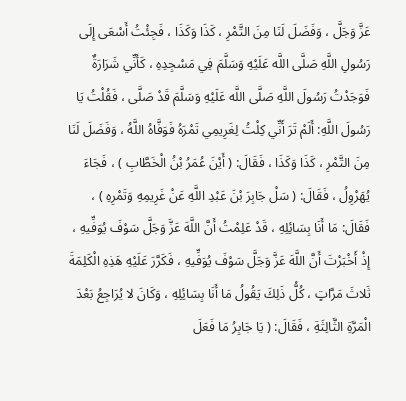عَزَّ وَجَلَّ ، وَفَضَلَ لَنَا مِنَ التَّمْرِ ، كَذَا وَكَذَا ، فَجِئْتُ أَسْعَى إِلَى رَسُولِ اللَّهِ صَلَّى اللَّه عَلَيْهِ وَسَلَّمَ فِي مَسْجِدِهِ ، كَأَنِّي شَرَارَةٌ فَوَجَدْتُ رَسُولَ اللَّهِ صَلَّى اللَّه عَلَيْهِ وَسَلَّمَ قَدْ صَلَّى ، فَقُلْتُ يَا رَسُولَ اللَّهِ: أَلَمْ تَرَ أَنِّي كِلْتُ لِغَرِيمِي تَمْرَهُ فَوَفَّاهُ اللَّهُ ، وَفَضَلَ لَنَا مِنَ التَّمْرِ ، كَذَا وَكَذَا ، فَقَالَ: ( أَيْنَ عُمَرُ بْنُ الْخَطَّابِ ) ، فَجَاءَ يُهَرْوِلُ ، فَقَالَ: ( سَلْ جَابِرَ بْنَ عَبْدِ اللَّهِ عَنْ غَرِيمِهِ وَتَمْرِهِ ) ، فَقَالَ: مَا أَنَا بِسَائِلِهِ ، قَدْ عَلِمْتُ أَنَّ اللَّهَ عَزَّ وَجَلَّ سَوْفَ يُوَفِّيهِ ، إِذْ أَخْبَرْتَ أَنَّ اللَّهَ عَزَّ وَجَلَّ سَوْفَ يُوَفِّيهِ ، فَكَرَّرَ عَلَيْهِ هَذِهِ الْكَلِمَةَ ثَلاثَ مَرَّاتٍ ، كُلُّ ذَلِكَ يَقُولُ مَا أَنَا بِسَائِلِهِ ، وَكَانَ لا يُرَاجِعُ بَعْدَ الْمَرَّةِ الثَّالِثَةِ ، فَقَالَ: ( يَا جَابِرُ مَا فَعَلَ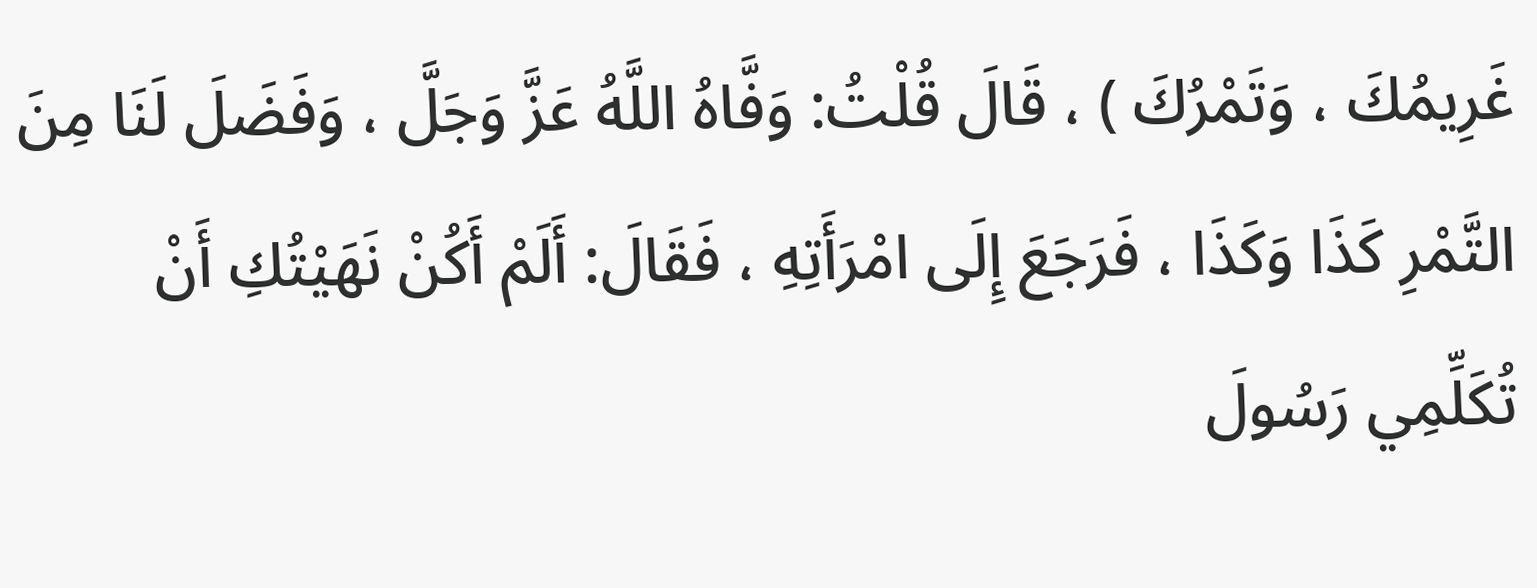غَرِيمُكَ ، وَتَمْرُكَ ) ، قَالَ قُلْتُ: وَفَّاهُ اللَّهُ عَزَّ وَجَلَّ ، وَفَضَلَ لَنَا مِنَ التَّمْرِ كَذَا وَكَذَا ، فَرَجَعَ إِلَى امْرَأَتِهِ ، فَقَالَ: أَلَمْ أَكُنْ نَهَيْتُكِ أَنْ تُكَلِّمِي رَسُولَ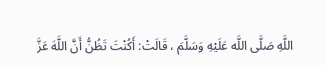اللَّهِ صَلَّى اللَّه عَلَيْهِ وَسَلَّمَ ، قَالَتْ: أَكُنْتَ تَظُنُّ أَنَّ اللَّهَ عَزَّ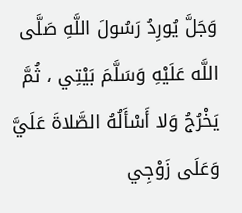وَجَلَّ يُورِدُ رَسُولَ اللَّهِ صَلَّى اللَّه عَلَيْهِ وَسَلَّمَ بَيْتِي ، ثُمَّ يَخْرُجُ وَلا أَسْأَلُهُ الصَّلاةَ عَلَيَّ وَعَلَى زَوْجِي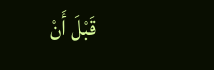قَبْلَ أَنْ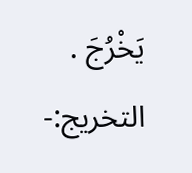يَخْرُجَ .
التخريج:-